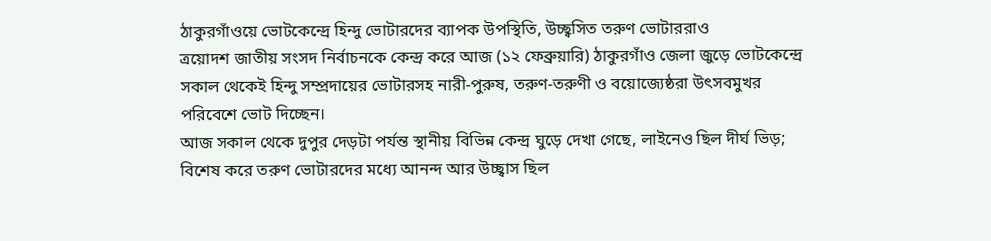ঠাকুরগাঁওয়ে ভোটকেন্দ্রে হিন্দু ভোটারদের ব্যাপক উপস্থিতি, উচ্ছ্বসিত তরুণ ভোটাররাও
ত্রয়োদশ জাতীয় সংসদ নির্বাচনকে কেন্দ্র করে আজ (১২ ফেব্রুয়ারি) ঠাকুরগাঁও জেলা জুড়ে ভোটকেন্দ্রে সকাল থেকেই হিন্দু সম্প্রদায়ের ভোটারসহ নারী-পুরুষ, তরুণ-তরুণী ও বয়োজ্যেষ্ঠরা উৎসবমুখর পরিবেশে ভোট দিচ্ছেন।
আজ সকাল থেকে দুপুর দেড়টা পর্যন্ত স্থানীয় বিভিন্ন কেন্দ্র ঘুড়ে দেখা গেছে, লাইনেও ছিল দীর্ঘ ভিড়; বিশেষ করে তরুণ ভোটারদের মধ্যে আনন্দ আর উচ্ছ্বাস ছিল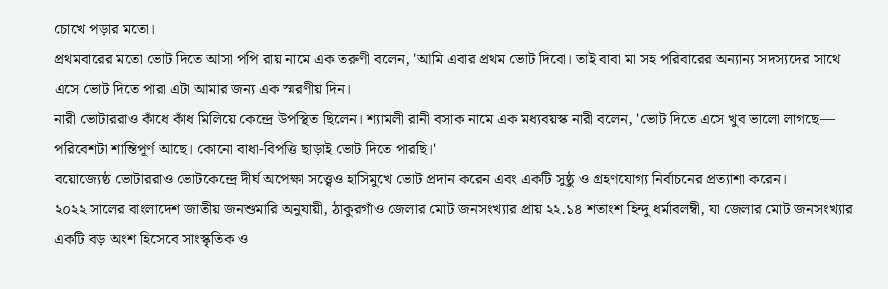চোখে পড়ার মতো।
প্রথমবারের মতো ভোট দিতে আসা পপি রায় নামে এক তরুণী বলেন, 'আমি এবার প্রথম ভোট দিবো। তাই বাবা মা সহ পরিবারের অন্যান্য সদস্যদের সাথে এসে ভোট দিতে পারা এটা আমার জন্য এক স্মরণীয় দিন।
নারী ভোটাররাও কাঁধে কাঁধ মিলিয়ে কেন্দ্রে উপস্থিত ছিলেন। শ্যামলী রানী বসাক নামে এক মধ্যবয়স্ক নারী বলেন, 'ভোট দিতে এসে খুব ভালো লাগছে— পরিবেশটা শান্তিপূর্ণ আছে। কোনো বাধা-বিপত্তি ছাড়াই ভোট দিতে পারছি।'
বয়োজ্যেষ্ঠ ভোটাররাও ভোটকেন্দ্রে দীর্ঘ অপেক্ষা সত্ত্বেও হাসিমুখে ভোট প্রদান করেন এবং একটি সুষ্ঠু ও গ্রহণযোগ্য নির্বাচনের প্রত্যাশা করেন।
২০২২ সালের বাংলাদেশ জাতীয় জনশুমারি অনুযায়ী, ঠাকুরগাঁও জেলার মোট জনসংখ্যার প্রায় ২২.১৪ শতাংশ হিন্দু ধর্মাবলম্বী, যা জেলার মোট জনসংখ্যার একটি বড় অংশ হিসেবে সাংস্কৃতিক ও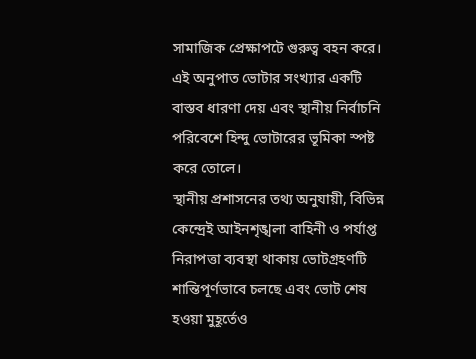সামাজিক প্রেক্ষাপটে গুরুত্ব বহন করে। এই অনুপাত ভোটার সংখ্যার একটি বাস্তব ধারণা দেয় এবং স্থানীয় নির্বাচনি পরিবেশে হিন্দু ভোটারের ভূমিকা স্পষ্ট করে তোলে।
স্থানীয় প্রশাসনের তথ্য অনুযায়ী, বিভিন্ন কেন্দ্রেই আইনশৃঙ্খলা বাহিনী ও পর্যাপ্ত নিরাপত্তা ব্যবস্থা থাকায় ভোটগ্রহণটি শান্তিপূর্ণভাবে চলছে এবং ভোট শেষ হওয়া মুহূর্তেও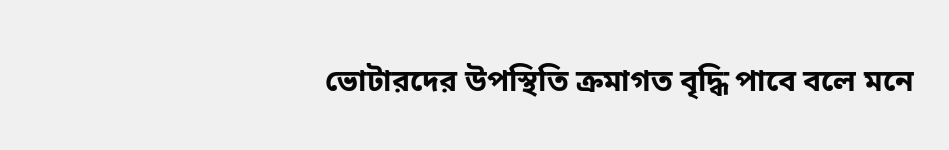ভোটারদের উপস্থিতি ক্রমাগত বৃদ্ধি পাবে বলে মনে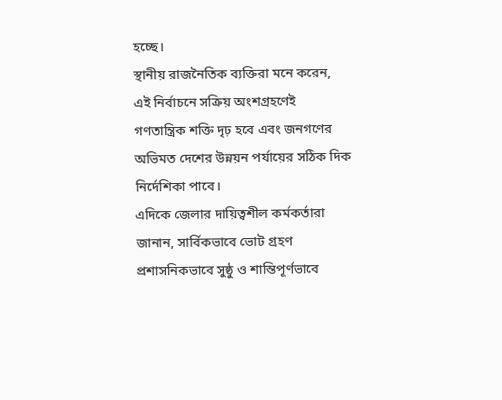হচ্ছে।
স্থানীয় রাজনৈতিক ব্যক্তিরা মনে করেন, এই নির্বাচনে সক্রিয় অংশগ্রহণেই গণতান্ত্রিক শক্তি দৃঢ় হবে এবং জনগণের অভিমত দেশের উন্নয়ন পর্যায়ের সঠিক দিক নির্দেশিকা পাবে।
এদিকে জেলার দায়িত্বশীল কর্মকর্তারা জানান, সার্বিকভাবে ভোট গ্রহণ প্রশাসনিকভাবে সুষ্ঠু ও শান্তিপূর্ণভাবে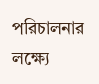পরিচালনার লক্ষ্যে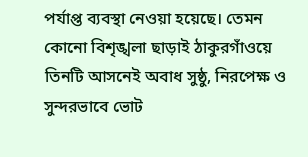পর্যাপ্ত ব্যবস্থা নেওয়া হয়েছে। তেমন কোনো বিশৃঙ্খলা ছাড়াই ঠাকুরগাঁওয়ে তিনটি আসনেই অবাধ সুষ্ঠু, নিরপেক্ষ ও সুন্দরভাবে ভোট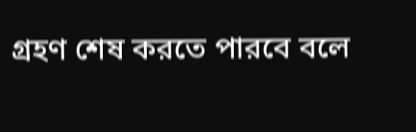গ্রহণ শেষ করতে পারবে বলে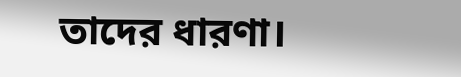তাদের ধারণা।